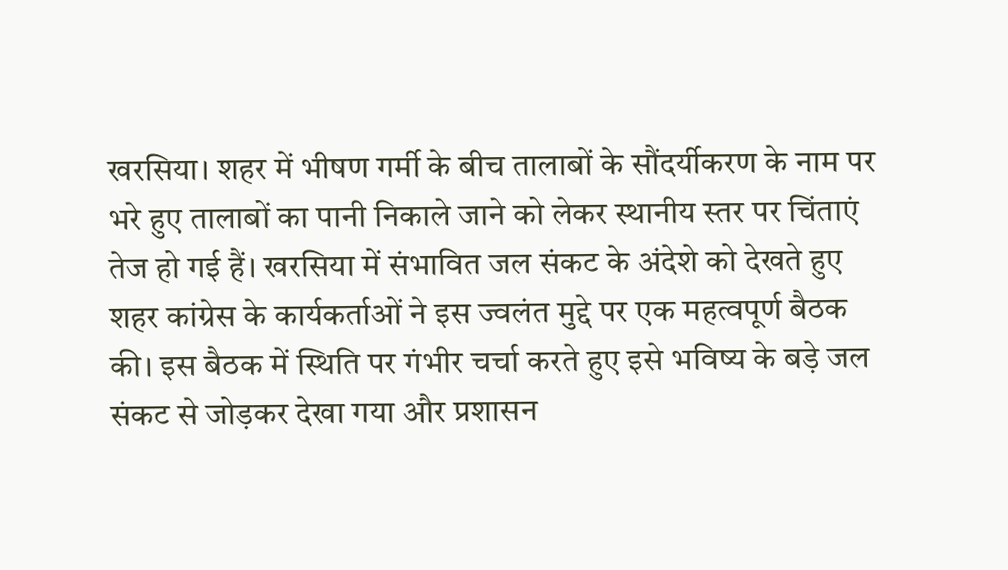खरसिया। शहर में भीषण गर्मी के बीच तालाबों के सौंदर्यीकरण के नाम पर भरे हुए तालाबों का पानी निकाले जाने को लेकर स्थानीय स्तर पर चिंताएं तेज हो गई हैं। खरसिया में संभावित जल संकट के अंदेशे को देखते हुए शहर कांग्रेस के कार्यकर्ताओं ने इस ज्वलंत मुद्दे पर एक महत्वपूर्ण बैठक की। इस बैठक में स्थिति पर गंभीर चर्चा करते हुए इसे भविष्य के बड़े जल संकट से जोड़कर देखा गया और प्रशासन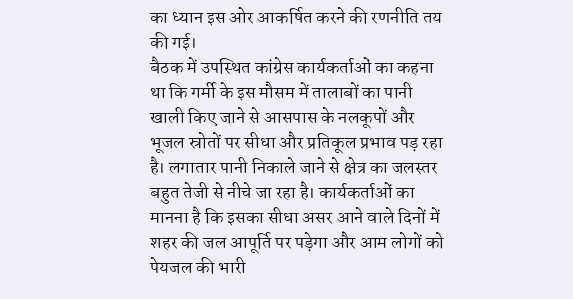का ध्यान इस ओर आकर्षित करने की रणनीति तय की गई।
बैठक में उपस्थित कांग्रेस कार्यकर्ताओं का कहना था कि गर्मी के इस मौसम में तालाबों का पानी खाली किए जाने से आसपास के नलकूपों और भूजल स्रोतों पर सीधा और प्रतिकूल प्रभाव पड़ रहा है। लगातार पानी निकाले जाने से क्षेत्र का जलस्तर बहुत तेजी से नीचे जा रहा है। कार्यकर्ताओं का मानना है कि इसका सीधा असर आने वाले दिनों में शहर की जल आपूर्ति पर पड़ेगा और आम लोगों को पेयजल की भारी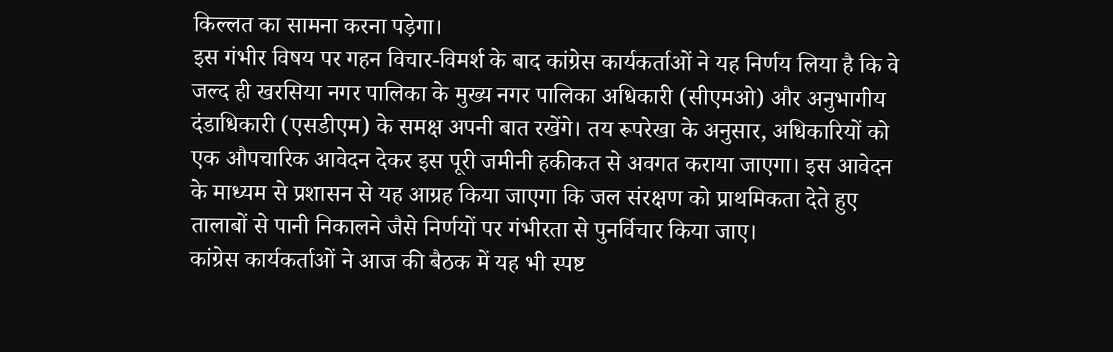किल्लत का सामना करना पड़ेगा।
इस गंभीर विषय पर गहन विचार-विमर्श के बाद कांग्रेस कार्यकर्ताओं ने यह निर्णय लिया है कि वे जल्द ही खरसिया नगर पालिका के मुख्य नगर पालिका अधिकारी (सीएमओ) और अनुभागीय दंडाधिकारी (एसडीएम) के समक्ष अपनी बात रखेंगे। तय रूपरेखा के अनुसार, अधिकारियों को एक औपचारिक आवेदन देकर इस पूरी जमीनी हकीकत से अवगत कराया जाएगा। इस आवेदन के माध्यम से प्रशासन से यह आग्रह किया जाएगा कि जल संरक्षण को प्राथमिकता देते हुए तालाबों से पानी निकालने जैसे निर्णयों पर गंभीरता से पुनर्विचार किया जाए।
कांग्रेस कार्यकर्ताओं ने आज की बैठक में यह भी स्पष्ट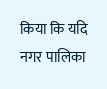किया कि यदि नगर पालिका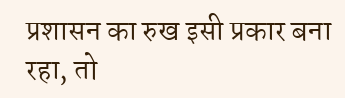प्रशासन का रुख इसी प्रकार बना रहा, तो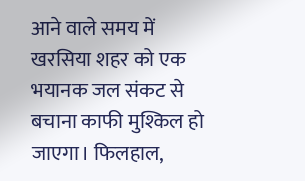आने वाले समय में खरसिया शहर को एक भयानक जल संकट से बचाना काफी मुश्किल हो जाएगा। फिलहाल,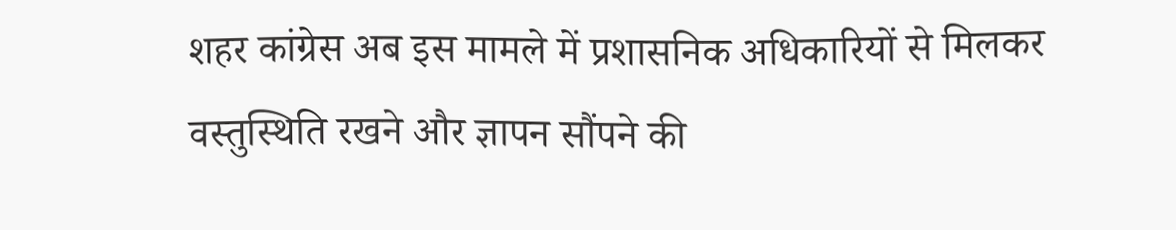शहर कांग्रेस अब इस मामले में प्रशासनिक अधिकारियों से मिलकर वस्तुस्थिति रखने और ज्ञापन सौंपने की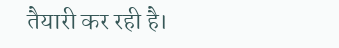तैयारी कर रही है।